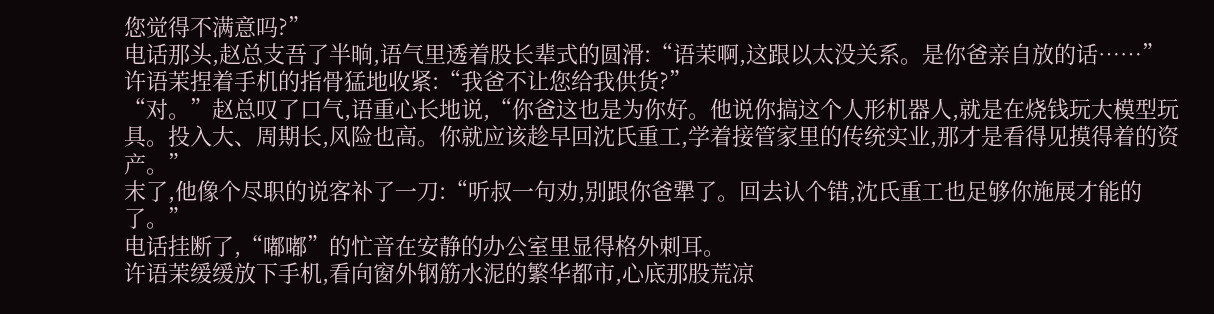您觉得不满意吗?”
电话那头,赵总支吾了半晌,语气里透着股长辈式的圆滑:“语茉啊,这跟以太没关系。是你爸亲自放的话……”
许语茉捏着手机的指骨猛地收紧:“我爸不让您给我供货?”
“对。”赵总叹了口气,语重心长地说,“你爸这也是为你好。他说你搞这个人形机器人,就是在烧钱玩大模型玩具。投入大、周期长,风险也高。你就应该趁早回沈氏重工,学着接管家里的传统实业,那才是看得见摸得着的资产。”
末了,他像个尽职的说客补了一刀:“听叔一句劝,别跟你爸犟了。回去认个错,沈氏重工也足够你施展才能的了。”
电话挂断了,“嘟嘟”的忙音在安静的办公室里显得格外刺耳。
许语茉缓缓放下手机,看向窗外钢筋水泥的繁华都市,心底那股荒凉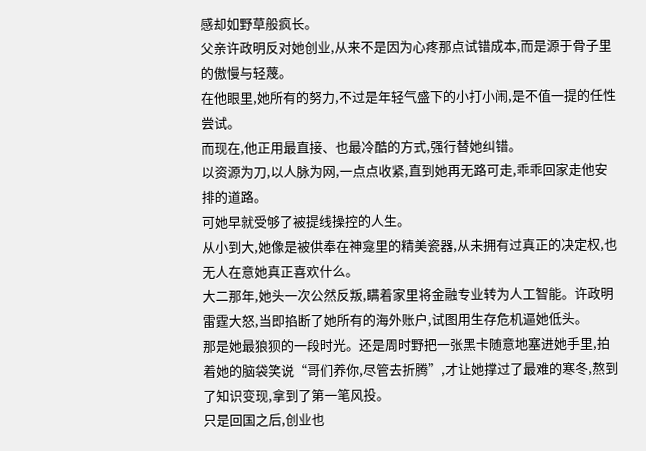感却如野草般疯长。
父亲许政明反对她创业,从来不是因为心疼那点试错成本,而是源于骨子里的傲慢与轻蔑。
在他眼里,她所有的努力,不过是年轻气盛下的小打小闹,是不值一提的任性尝试。
而现在,他正用最直接、也最冷酷的方式,强行替她纠错。
以资源为刀,以人脉为网,一点点收紧,直到她再无路可走,乖乖回家走他安排的道路。
可她早就受够了被提线操控的人生。
从小到大,她像是被供奉在神龛里的精美瓷器,从未拥有过真正的决定权,也无人在意她真正喜欢什么。
大二那年,她头一次公然反叛,瞒着家里将金融专业转为人工智能。许政明雷霆大怒,当即掐断了她所有的海外账户,试图用生存危机逼她低头。
那是她最狼狈的一段时光。还是周时野把一张黑卡随意地塞进她手里,拍着她的脑袋笑说“哥们养你,尽管去折腾”,才让她撑过了最难的寒冬,熬到了知识变现,拿到了第一笔风投。
只是回国之后,创业也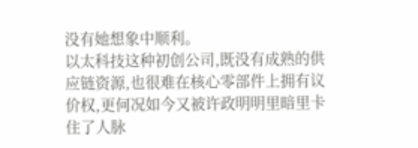没有她想象中顺利。
以太科技这种初创公司,既没有成熟的供应链资源,也很难在核心零部件上拥有议价权,更何况如今又被许政明明里暗里卡住了人脉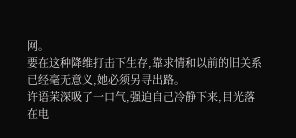网。
要在这种降维打击下生存,靠求情和以前的旧关系已经毫无意义,她必须另寻出路。
许语茉深吸了一口气,强迫自己冷静下来,目光落在电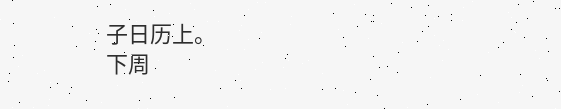子日历上。
下周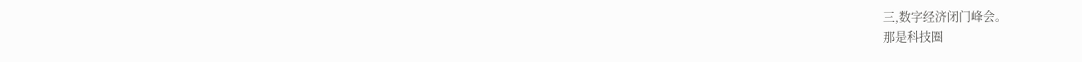三,数字经济闭门峰会。
那是科技圈